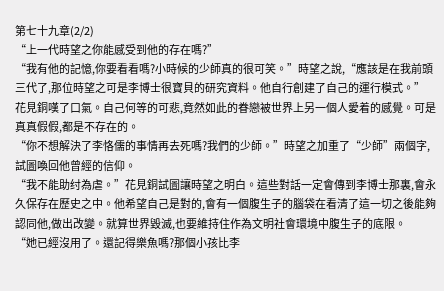第七十九章(2/2)
“上一代時望之你能感受到他的存在嗎?”
“我有他的記憶,你要看看嗎?小時候的少師真的很可笑。”時望之說,“應該是在我前頭三代了,那位時望之可是李博士很寶貝的研究資料。他自行創建了自己的運行模式。”
花見銅嘆了口氣。自己何等的可悲,竟然如此的眷戀被世界上另一個人愛着的感覺。可是真真假假,都是不存在的。
“你不想解決了李恪儒的事情再去死嗎?我們的少師。”時望之加重了“少師”兩個字,試圖喚回他曾經的信仰。
“我不能助纣為虐。”花見銅試圖讓時望之明白。這些對話一定會傳到李博士那裏,會永久保存在歷史之中。他希望自己是對的,會有一個腹生子的腦袋在看清了這一切之後能夠認同他,做出改變。就算世界毀滅,也要維持住作為文明社會環境中腹生子的底限。
“她已經沒用了。還記得樂魚嗎?那個小孩比李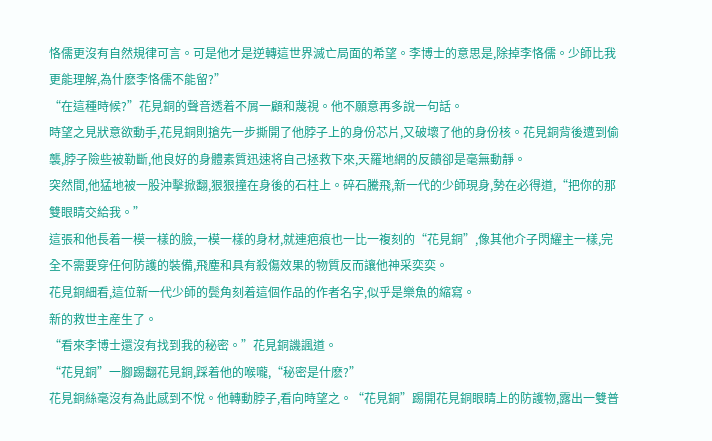恪儒更沒有自然規律可言。可是他才是逆轉這世界滅亡局面的希望。李博士的意思是,除掉李恪儒。少師比我更能理解,為什麽李恪儒不能留?”
“在這種時候?”花見銅的聲音透着不屑一顧和蔑視。他不願意再多說一句話。
時望之見狀意欲動手,花見銅則搶先一步撕開了他脖子上的身份芯片,又破壞了他的身份核。花見銅背後遭到偷襲,脖子險些被勒斷,他良好的身體素質迅速将自己拯救下來,天羅地網的反饋卻是毫無動靜。
突然間,他猛地被一股沖擊掀翻,狠狠撞在身後的石柱上。碎石騰飛,新一代的少師現身,勢在必得道,“把你的那雙眼睛交給我。”
這張和他長着一模一樣的臉,一模一樣的身材,就連疤痕也一比一複刻的“花見銅”,像其他介子閃耀主一樣,完全不需要穿任何防護的裝備,飛塵和具有殺傷效果的物質反而讓他神采奕奕。
花見銅細看,這位新一代少師的鬓角刻着這個作品的作者名字,似乎是樂魚的縮寫。
新的救世主産生了。
“看來李博士還沒有找到我的秘密。”花見銅譏諷道。
“花見銅”一腳踢翻花見銅,踩着他的喉嚨,“秘密是什麽?”
花見銅絲毫沒有為此感到不悅。他轉動脖子,看向時望之。“花見銅”踢開花見銅眼睛上的防護物,露出一雙普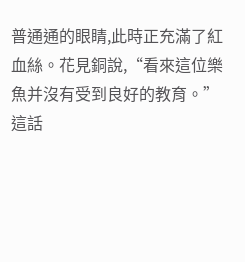普通通的眼睛,此時正充滿了紅血絲。花見銅說,“看來這位樂魚并沒有受到良好的教育。”
這話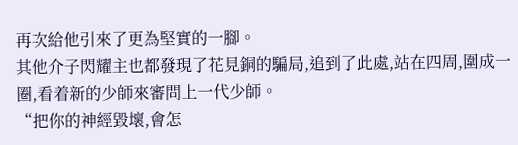再次給他引來了更為堅實的一腳。
其他介子閃耀主也都發現了花見銅的騙局,追到了此處,站在四周,圍成一圈,看着新的少師來審問上一代少師。
“把你的神經毀壞,會怎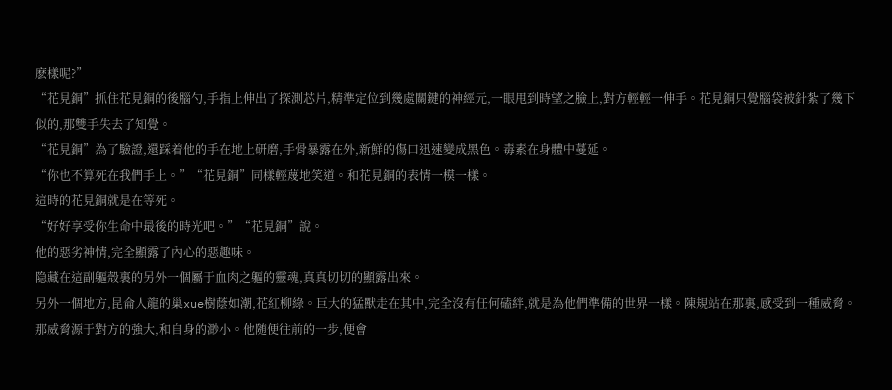麽樣呢?”
“花見銅”抓住花見銅的後腦勺,手指上伸出了探測芯片,精準定位到幾處關鍵的神經元,一眼甩到時望之臉上,對方輕輕一伸手。花見銅只覺腦袋被針紮了幾下似的,那雙手失去了知覺。
“花見銅”為了驗證,還踩着他的手在地上研磨,手骨暴露在外,新鮮的傷口迅速變成黑色。毒素在身體中蔓延。
“你也不算死在我們手上。”“花見銅”同樣輕蔑地笑道。和花見銅的表情一模一樣。
這時的花見銅就是在等死。
“好好享受你生命中最後的時光吧。”“花見銅”說。
他的惡劣神情,完全顯露了內心的惡趣味。
隐藏在這副軀殼裏的另外一個屬于血肉之軀的靈魂,真真切切的顯露出來。
另外一個地方,昆侖人龍的巢xue樹蔭如潮,花紅柳綠。巨大的猛獸走在其中,完全沒有任何磕絆,就是為他們準備的世界一樣。陳規站在那裏,感受到一種威脅。那威脅源于對方的強大,和自身的渺小。他随便往前的一步,便會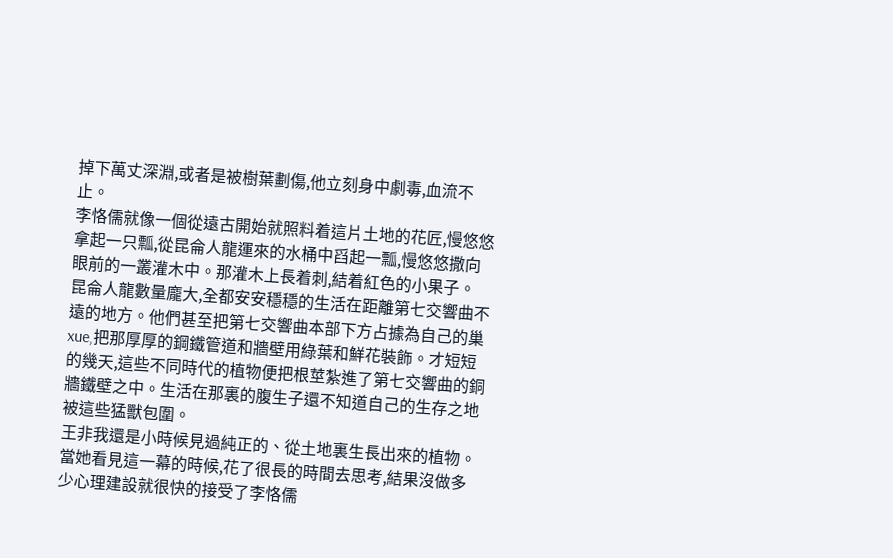掉下萬丈深淵,或者是被樹葉劃傷,他立刻身中劇毒,血流不止。
李恪儒就像一個從遠古開始就照料着這片土地的花匠,慢悠悠拿起一只瓢,從昆侖人龍運來的水桶中舀起一瓢,慢悠悠撒向眼前的一叢灌木中。那灌木上長着刺,結着紅色的小果子。
昆侖人龍數量龐大,全都安安穩穩的生活在距離第七交響曲不遠的地方。他們甚至把第七交響曲本部下方占據為自己的巢xue,把那厚厚的鋼鐵管道和牆壁用綠葉和鮮花裝飾。才短短的幾天,這些不同時代的植物便把根莖紮進了第七交響曲的銅牆鐵壁之中。生活在那裏的腹生子還不知道自己的生存之地被這些猛獸包圍。
王非我還是小時候見過純正的、從土地裏生長出來的植物。當她看見這一幕的時候,花了很長的時間去思考,結果沒做多少心理建設就很快的接受了李恪儒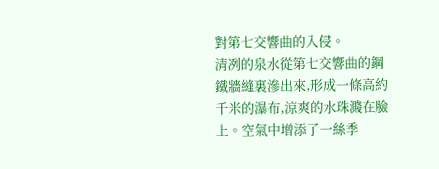對第七交響曲的入侵。
清冽的泉水從第七交響曲的鋼鐵牆縫裏滲出來,形成一條高約千米的瀑布,涼爽的水珠濺在臉上。空氣中增添了一絲季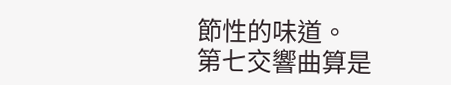節性的味道。
第七交響曲算是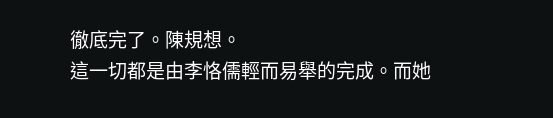徹底完了。陳規想。
這一切都是由李恪儒輕而易舉的完成。而她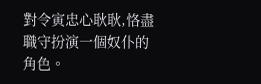對令寅忠心耿耿,恪盡職守扮演一個奴仆的角色。